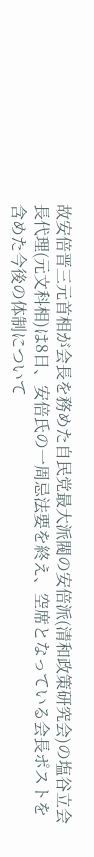故安倍晋三元首相が会長を務めた自民党最大派閥の安倍派(清和政策研究会)の塩谷立会長代理(元文科相)は8日、安倍氏の一周忌法要を終え、空席となっている会長ポストを含めた今後の体制について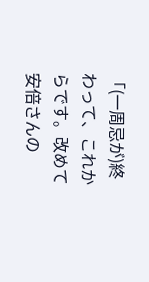「(一周忌が)終わって、これからです。改めて安倍さんの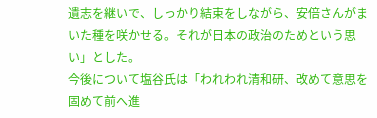遺志を継いで、しっかり結束をしながら、安倍さんがまいた種を咲かせる。それが日本の政治のためという思い」とした。
今後について塩谷氏は「われわれ清和研、改めて意思を固めて前へ進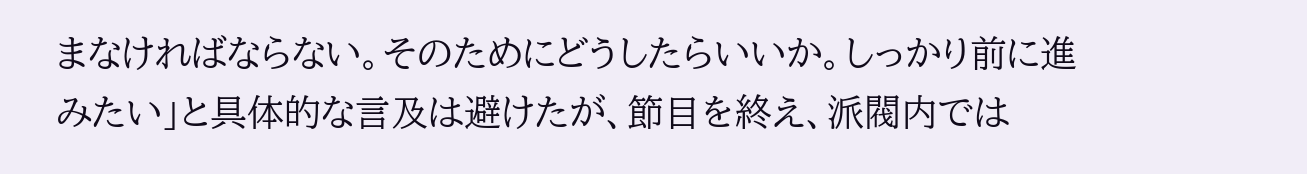まなければならない。そのためにどうしたらいいか。しっかり前に進みたい」と具体的な言及は避けたが、節目を終え、派閥内では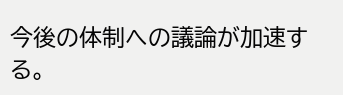今後の体制への議論が加速する。